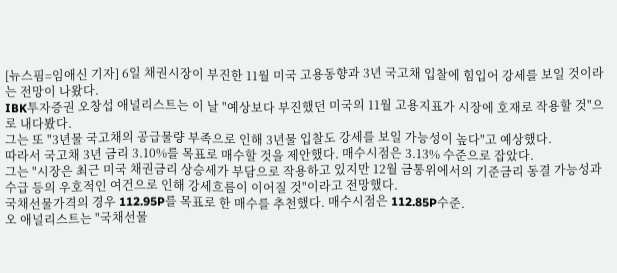[뉴스핌=임애신 기자] 6일 채권시장이 부진한 11월 미국 고용동향과 3년 국고채 입찰에 힘입어 강세를 보일 것이라는 전망이 나왔다.
IBK투자증권 오창섭 애널리스트는 이 날 "예상보다 부진했던 미국의 11월 고용지표가 시장에 호재로 작용할 것"으로 내다봤다.
그는 또 "3년물 국고채의 공급물량 부족으로 인해 3년물 입찰도 강세를 보일 가능성이 높다"고 예상했다.
따라서 국고채 3년 금리 3.10%를 목표로 매수할 것을 제안했다. 매수시점은 3.13% 수준으로 잡았다.
그는 "시장은 최근 미국 채권금리 상승세가 부담으로 작용하고 있지만 12월 금통위에서의 기준금리 동결 가능성과 수급 등의 우호적인 여건으로 인해 강세흐름이 이어질 것"이라고 전망했다.
국채선물가격의 경우 112.95P를 목표로 한 매수를 추천했다. 매수시점은 112.85P수준.
오 애널리스트는 "국채선물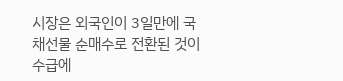시장은 외국인이 3일만에 국채선물 순매수로 전환된 것이 수급에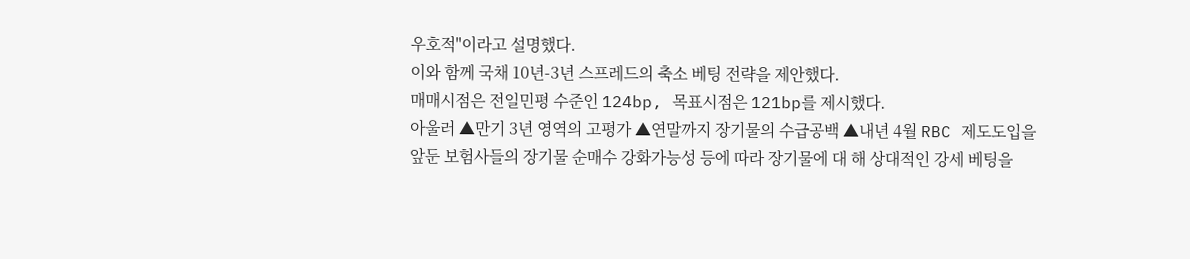우호적"이라고 설명했다.
이와 함께 국채 10년-3년 스프레드의 축소 베팅 전략을 제안했다.
매매시점은 전일민평 수준인 124bp, 목표시점은 121bp를 제시했다.
아울러 ▲만기 3년 영역의 고평가 ▲연말까지 장기물의 수급공백 ▲내년 4월 RBC 제도도입을 앞둔 보험사들의 장기물 순매수 강화가능성 등에 따라 장기물에 대 해 상대적인 강세 베팅을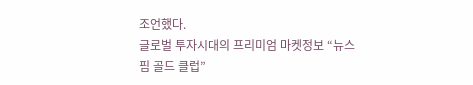조언했다.
글로벌 투자시대의 프리미엄 마켓정보 “뉴스핌 골드 클럽”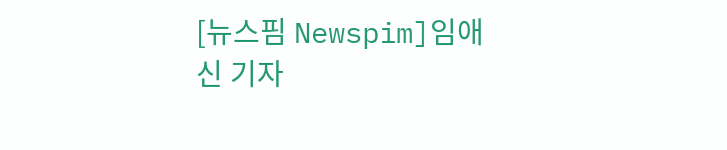[뉴스핌 Newspim]임애신 기자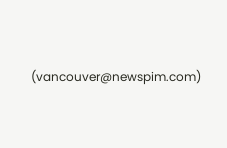(vancouver@newspim.com)